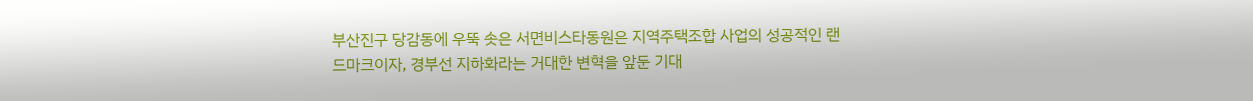부산진구 당감동에 우뚝 솟은 서면비스타동원은 지역주택조합 사업의 성공적인 랜드마크이자, 경부선 지하화라는 거대한 변혁을 앞둔 기대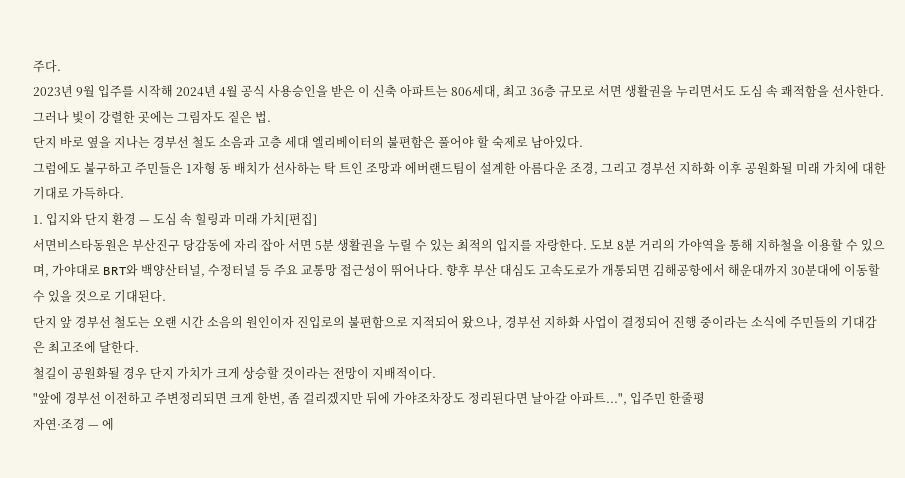주다.
2023년 9월 입주를 시작해 2024년 4월 공식 사용승인을 받은 이 신축 아파트는 806세대, 최고 36층 규모로 서면 생활권을 누리면서도 도심 속 쾌적함을 선사한다.
그러나 빛이 강렬한 곳에는 그림자도 짙은 법.
단지 바로 옆을 지나는 경부선 철도 소음과 고층 세대 엘리베이터의 불편함은 풀어야 할 숙제로 남아있다.
그럼에도 불구하고 주민들은 1자형 동 배치가 선사하는 탁 트인 조망과 에버랜드팀이 설계한 아름다운 조경, 그리고 경부선 지하화 이후 공원화될 미래 가치에 대한 기대로 가득하다.
1. 입지와 단지 환경 — 도심 속 힐링과 미래 가치[편집]
서면비스타동원은 부산진구 당감동에 자리 잡아 서면 5분 생활권을 누릴 수 있는 최적의 입지를 자랑한다. 도보 8분 거리의 가야역을 통해 지하철을 이용할 수 있으며, 가야대로 BRT와 백양산터널, 수정터널 등 주요 교통망 접근성이 뛰어나다. 향후 부산 대심도 고속도로가 개통되면 김해공항에서 해운대까지 30분대에 이동할 수 있을 것으로 기대된다.
단지 앞 경부선 철도는 오랜 시간 소음의 원인이자 진입로의 불편함으로 지적되어 왔으나, 경부선 지하화 사업이 결정되어 진행 중이라는 소식에 주민들의 기대감은 최고조에 달한다.
철길이 공원화될 경우 단지 가치가 크게 상승할 것이라는 전망이 지배적이다.
"앞에 경부선 이전하고 주변정리되면 크게 한번, 좀 걸리겠지만 뒤에 가야조차장도 정리된다면 날아갈 아파트...", 입주민 한줄평
자연·조경 — 에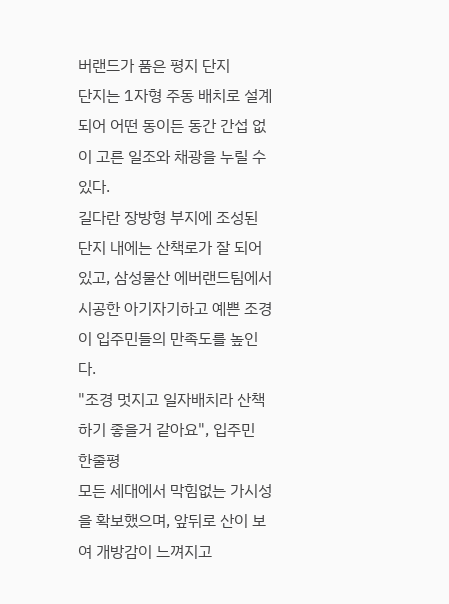버랜드가 품은 평지 단지
단지는 1자형 주동 배치로 설계되어 어떤 동이든 동간 간섭 없이 고른 일조와 채광을 누릴 수 있다.
길다란 장방형 부지에 조성된 단지 내에는 산책로가 잘 되어 있고, 삼성물산 에버랜드팀에서 시공한 아기자기하고 예쁜 조경이 입주민들의 만족도를 높인다.
"조경 멋지고 일자배치라 산책하기 좋을거 같아요", 입주민 한줄평
모든 세대에서 막힘없는 가시성을 확보했으며, 앞뒤로 산이 보여 개방감이 느껴지고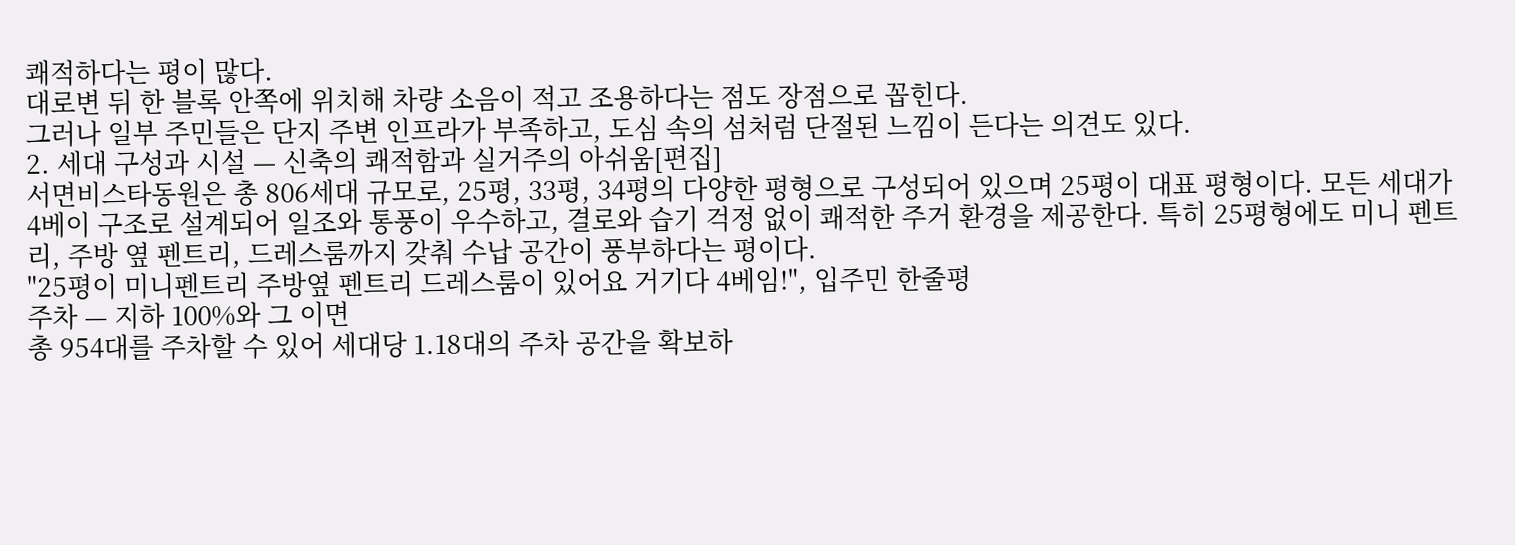쾌적하다는 평이 많다.
대로변 뒤 한 블록 안쪽에 위치해 차량 소음이 적고 조용하다는 점도 장점으로 꼽힌다.
그러나 일부 주민들은 단지 주변 인프라가 부족하고, 도심 속의 섬처럼 단절된 느낌이 든다는 의견도 있다.
2. 세대 구성과 시설 — 신축의 쾌적함과 실거주의 아쉬움[편집]
서면비스타동원은 총 806세대 규모로, 25평, 33평, 34평의 다양한 평형으로 구성되어 있으며 25평이 대표 평형이다. 모든 세대가 4베이 구조로 설계되어 일조와 통풍이 우수하고, 결로와 습기 걱정 없이 쾌적한 주거 환경을 제공한다. 특히 25평형에도 미니 펜트리, 주방 옆 펜트리, 드레스룸까지 갖춰 수납 공간이 풍부하다는 평이다.
"25평이 미니펜트리 주방옆 펜트리 드레스룸이 있어요 거기다 4베임!", 입주민 한줄평
주차 — 지하 100%와 그 이면
총 954대를 주차할 수 있어 세대당 1.18대의 주차 공간을 확보하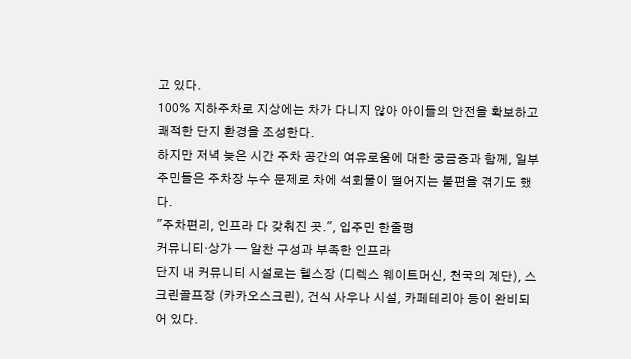고 있다.
100% 지하주차로 지상에는 차가 다니지 않아 아이들의 안전을 확보하고 쾌적한 단지 환경을 조성한다.
하지만 저녁 늦은 시간 주차 공간의 여유로움에 대한 궁금증과 함께, 일부 주민들은 주차장 누수 문제로 차에 석회물이 떨어지는 불편을 겪기도 했다.
"주차편리, 인프라 다 갖춰진 곳.", 입주민 한줄평
커뮤니티·상가 — 알찬 구성과 부족한 인프라
단지 내 커뮤니티 시설로는 헬스장 (디렉스 웨이트머신, 천국의 계단), 스크린골프장 (카카오스크린), 건식 사우나 시설, 카페테리아 등이 완비되어 있다.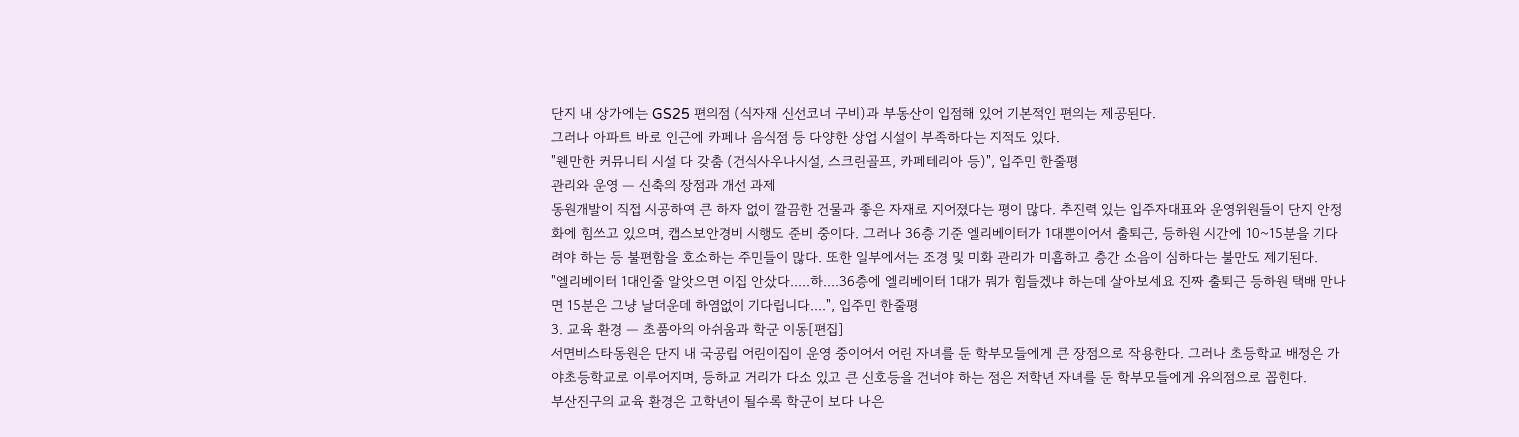단지 내 상가에는 GS25 편의점 (식자재 신선코너 구비)과 부동산이 입점해 있어 기본적인 편의는 제공된다.
그러나 아파트 바로 인근에 카페나 음식점 등 다양한 상업 시설이 부족하다는 지적도 있다.
"웬만한 커뮤니티 시설 다 갖춤 (건식사우나시설, 스크린골프, 카페테리아 등)", 입주민 한줄평
관리와 운영 — 신축의 장점과 개선 과제
동원개발이 직접 시공하여 큰 하자 없이 깔끔한 건물과 좋은 자재로 지어졌다는 평이 많다. 추진력 있는 입주자대표와 운영위원들이 단지 안정화에 힘쓰고 있으며, 캡스보안경비 시행도 준비 중이다. 그러나 36층 기준 엘리베이터가 1대뿐이어서 출퇴근, 등하원 시간에 10~15분을 기다려야 하는 등 불편함을 호소하는 주민들이 많다. 또한 일부에서는 조경 및 미화 관리가 미흡하고 층간 소음이 심하다는 불만도 제기된다.
"엘리베이터 1대인줄 알앗으면 이집 안샀다.....하....36층에 엘리베이터 1대가 뭐가 힘들겠냐 하는데 살아보세요 진짜 출퇴근 등하원 택배 만나면 15분은 그냥 날더운데 하염없이 기다립니다....", 입주민 한줄평
3. 교육 환경 — 초품아의 아쉬움과 학군 이동[편집]
서면비스타동원은 단지 내 국공립 어린이집이 운영 중이어서 어린 자녀를 둔 학부모들에게 큰 장점으로 작용한다. 그러나 초등학교 배정은 가야초등학교로 이루어지며, 등하교 거리가 다소 있고 큰 신호등을 건너야 하는 점은 저학년 자녀를 둔 학부모들에게 유의점으로 꼽힌다.
부산진구의 교육 환경은 고학년이 될수록 학군이 보다 나은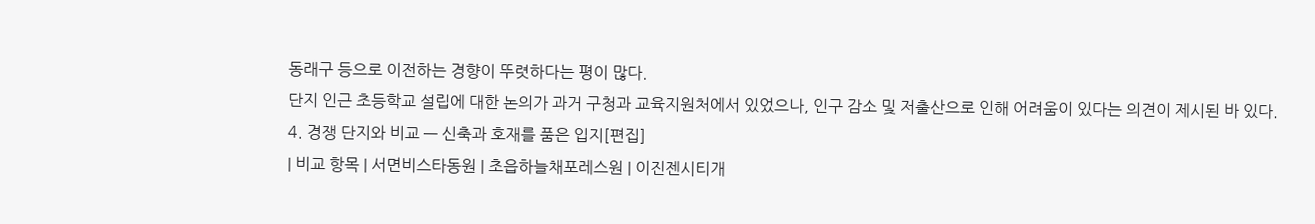동래구 등으로 이전하는 경향이 뚜렷하다는 평이 많다.
단지 인근 초등학교 설립에 대한 논의가 과거 구청과 교육지원처에서 있었으나, 인구 감소 및 저출산으로 인해 어려움이 있다는 의견이 제시된 바 있다.
4. 경쟁 단지와 비교 — 신축과 호재를 품은 입지[편집]
| 비교 항목 | 서면비스타동원 | 초읍하늘채포레스원 | 이진젠시티개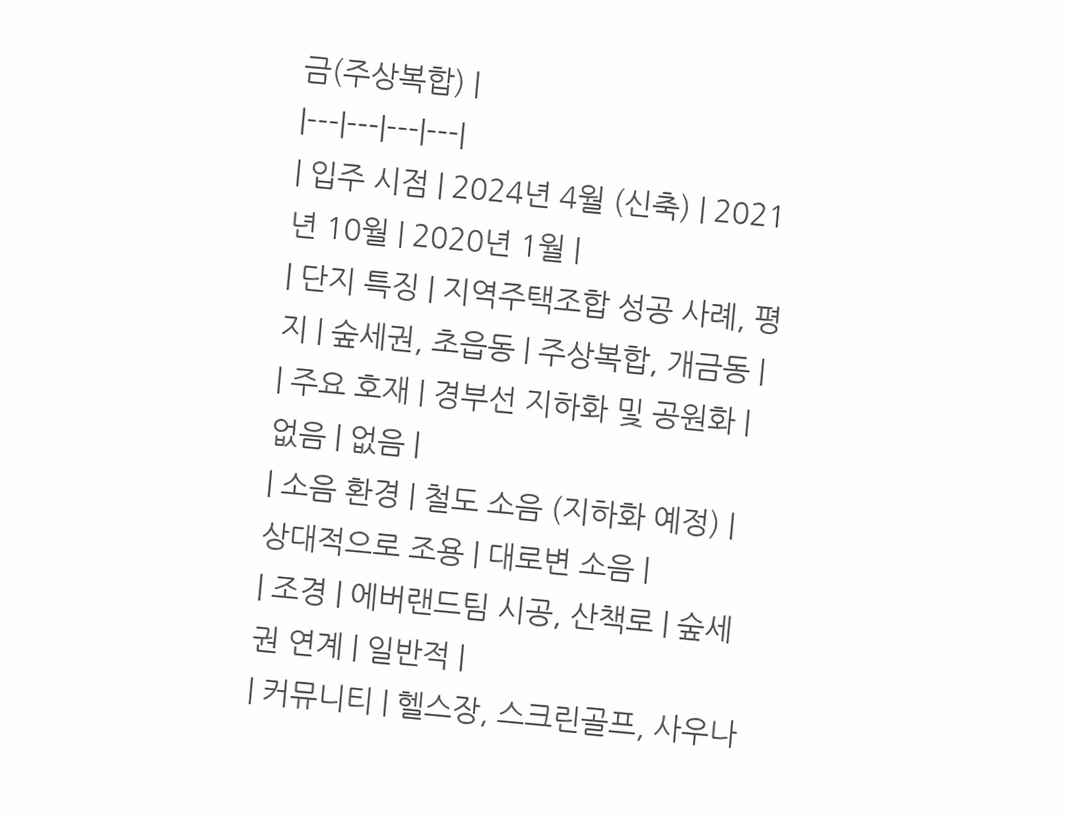금(주상복합) |
|---|---|---|---|
| 입주 시점 | 2024년 4월 (신축) | 2021년 10월 | 2020년 1월 |
| 단지 특징 | 지역주택조합 성공 사례, 평지 | 숲세권, 초읍동 | 주상복합, 개금동 |
| 주요 호재 | 경부선 지하화 및 공원화 | 없음 | 없음 |
| 소음 환경 | 철도 소음 (지하화 예정) | 상대적으로 조용 | 대로변 소음 |
| 조경 | 에버랜드팀 시공, 산책로 | 숲세권 연계 | 일반적 |
| 커뮤니티 | 헬스장, 스크린골프, 사우나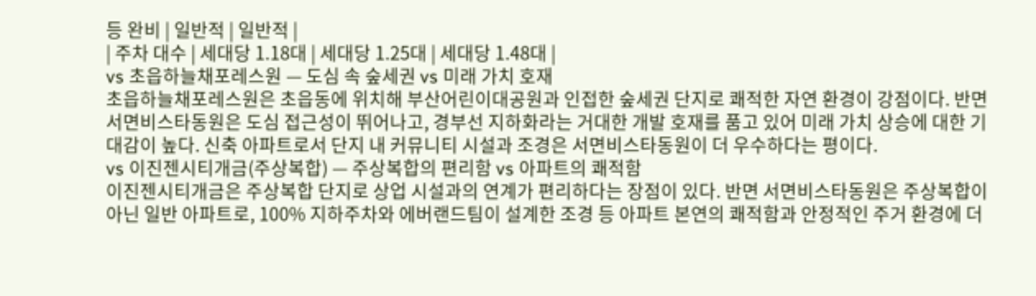등 완비 | 일반적 | 일반적 |
| 주차 대수 | 세대당 1.18대 | 세대당 1.25대 | 세대당 1.48대 |
vs 초읍하늘채포레스원 — 도심 속 숲세권 vs 미래 가치 호재
초읍하늘채포레스원은 초읍동에 위치해 부산어린이대공원과 인접한 숲세권 단지로 쾌적한 자연 환경이 강점이다. 반면 서면비스타동원은 도심 접근성이 뛰어나고, 경부선 지하화라는 거대한 개발 호재를 품고 있어 미래 가치 상승에 대한 기대감이 높다. 신축 아파트로서 단지 내 커뮤니티 시설과 조경은 서면비스타동원이 더 우수하다는 평이다.
vs 이진젠시티개금(주상복합) — 주상복합의 편리함 vs 아파트의 쾌적함
이진젠시티개금은 주상복합 단지로 상업 시설과의 연계가 편리하다는 장점이 있다. 반면 서면비스타동원은 주상복합이 아닌 일반 아파트로, 100% 지하주차와 에버랜드팀이 설계한 조경 등 아파트 본연의 쾌적함과 안정적인 주거 환경에 더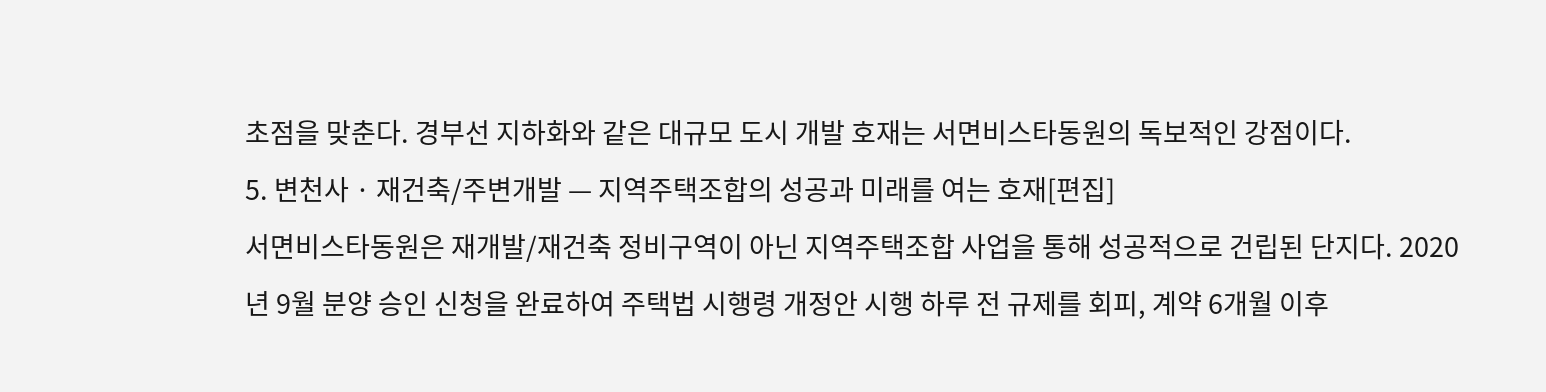초점을 맞춘다. 경부선 지하화와 같은 대규모 도시 개발 호재는 서면비스타동원의 독보적인 강점이다.
5. 변천사 · 재건축/주변개발 — 지역주택조합의 성공과 미래를 여는 호재[편집]
서면비스타동원은 재개발/재건축 정비구역이 아닌 지역주택조합 사업을 통해 성공적으로 건립된 단지다. 2020년 9월 분양 승인 신청을 완료하여 주택법 시행령 개정안 시행 하루 전 규제를 회피, 계약 6개월 이후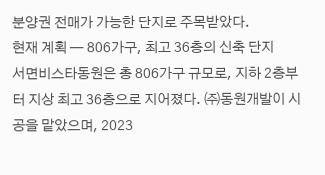분양권 전매가 가능한 단지로 주목받았다.
현재 계획 — 806가구, 최고 36층의 신축 단지
서면비스타동원은 총 806가구 규모로, 지하 2층부터 지상 최고 36층으로 지어졌다. ㈜동원개발이 시공을 맡았으며, 2023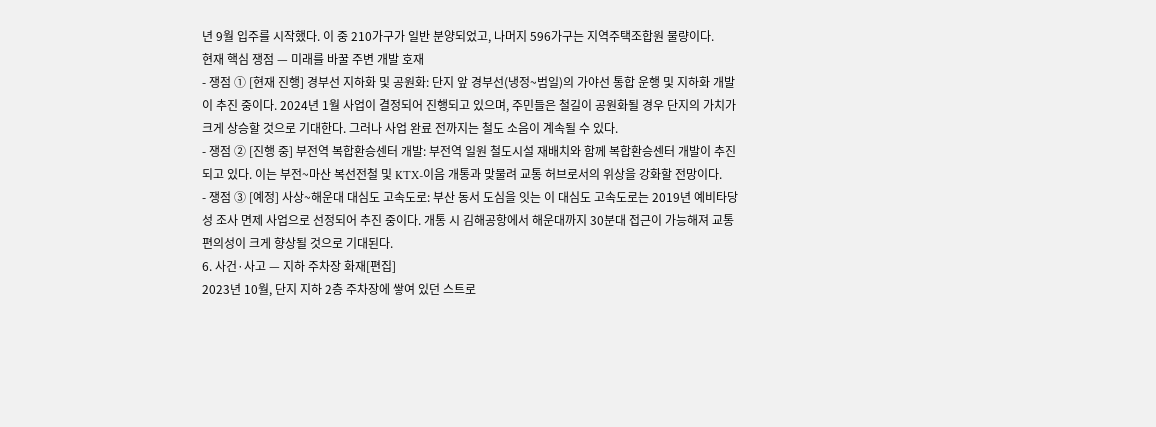년 9월 입주를 시작했다. 이 중 210가구가 일반 분양되었고, 나머지 596가구는 지역주택조합원 물량이다.
현재 핵심 쟁점 — 미래를 바꿀 주변 개발 호재
- 쟁점 ① [현재 진행] 경부선 지하화 및 공원화: 단지 앞 경부선(냉정~범일)의 가야선 통합 운행 및 지하화 개발이 추진 중이다. 2024년 1월 사업이 결정되어 진행되고 있으며, 주민들은 철길이 공원화될 경우 단지의 가치가 크게 상승할 것으로 기대한다. 그러나 사업 완료 전까지는 철도 소음이 계속될 수 있다.
- 쟁점 ② [진행 중] 부전역 복합환승센터 개발: 부전역 일원 철도시설 재배치와 함께 복합환승센터 개발이 추진되고 있다. 이는 부전~마산 복선전철 및 KTX-이음 개통과 맞물려 교통 허브로서의 위상을 강화할 전망이다.
- 쟁점 ③ [예정] 사상~해운대 대심도 고속도로: 부산 동서 도심을 잇는 이 대심도 고속도로는 2019년 예비타당성 조사 면제 사업으로 선정되어 추진 중이다. 개통 시 김해공항에서 해운대까지 30분대 접근이 가능해져 교통 편의성이 크게 향상될 것으로 기대된다.
6. 사건·사고 — 지하 주차장 화재[편집]
2023년 10월, 단지 지하 2층 주차장에 쌓여 있던 스트로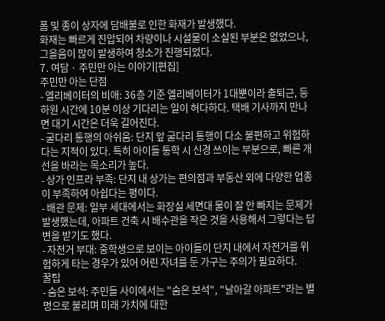폼 및 종이 상자에 담배불로 인한 화재가 발생했다.
화재는 빠르게 진압되어 차량이나 시설물이 소실된 부분은 없었으나, 그을음이 많이 발생하여 청소가 진행되었다.
7. 여담 · 주민만 아는 이야기[편집]
주민만 아는 단점
- 엘리베이터의 비애: 36층 기준 엘리베이터가 1대뿐이라 출퇴근, 등하원 시간에 10분 이상 기다리는 일이 허다하다. 택배 기사까지 만나면 대기 시간은 더욱 길어진다.
- 굴다리 통행의 아쉬움: 단지 앞 굴다리 통행이 다소 불편하고 위험하다는 지적이 있다. 특히 아이들 통학 시 신경 쓰이는 부분으로, 빠른 개선을 바라는 목소리가 높다.
- 상가 인프라 부족: 단지 내 상가는 편의점과 부동산 외에 다양한 업종이 부족하여 아쉽다는 평이다.
- 배관 문제: 일부 세대에서는 화장실 세면대 물이 잘 안 빠지는 문제가 발생했는데, 아파트 건축 시 배수관을 작은 것을 사용해서 그렇다는 답변을 받기도 했다.
- 자전거 부대: 중학생으로 보이는 아이들이 단지 내에서 자전거를 위험하게 타는 경우가 있어 어린 자녀를 둔 가구는 주의가 필요하다.
꿀팁
- 숨은 보석: 주민들 사이에서는 "숨은 보석", "날아갈 아파트"라는 별명으로 불리며 미래 가치에 대한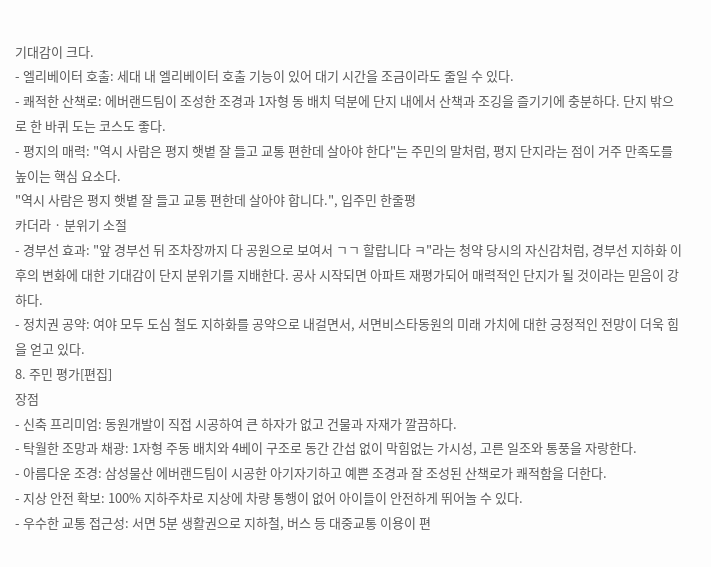기대감이 크다.
- 엘리베이터 호출: 세대 내 엘리베이터 호출 기능이 있어 대기 시간을 조금이라도 줄일 수 있다.
- 쾌적한 산책로: 에버랜드팀이 조성한 조경과 1자형 동 배치 덕분에 단지 내에서 산책과 조깅을 즐기기에 충분하다. 단지 밖으로 한 바퀴 도는 코스도 좋다.
- 평지의 매력: "역시 사람은 평지 햇볕 잘 들고 교통 편한데 살아야 한다"는 주민의 말처럼, 평지 단지라는 점이 거주 만족도를 높이는 핵심 요소다.
"역시 사람은 평지 햇볕 잘 들고 교통 편한데 살아야 합니다.", 입주민 한줄평
카더라 · 분위기 소절
- 경부선 효과: "앞 경부선 뒤 조차장까지 다 공원으로 보여서 ㄱㄱ 할랍니다 ㅋ"라는 청약 당시의 자신감처럼, 경부선 지하화 이후의 변화에 대한 기대감이 단지 분위기를 지배한다. 공사 시작되면 아파트 재평가되어 매력적인 단지가 될 것이라는 믿음이 강하다.
- 정치권 공약: 여야 모두 도심 철도 지하화를 공약으로 내걸면서, 서면비스타동원의 미래 가치에 대한 긍정적인 전망이 더욱 힘을 얻고 있다.
8. 주민 평가[편집]
장점
- 신축 프리미엄: 동원개발이 직접 시공하여 큰 하자가 없고 건물과 자재가 깔끔하다.
- 탁월한 조망과 채광: 1자형 주동 배치와 4베이 구조로 동간 간섭 없이 막힘없는 가시성, 고른 일조와 통풍을 자랑한다.
- 아름다운 조경: 삼성물산 에버랜드팀이 시공한 아기자기하고 예쁜 조경과 잘 조성된 산책로가 쾌적함을 더한다.
- 지상 안전 확보: 100% 지하주차로 지상에 차량 통행이 없어 아이들이 안전하게 뛰어놀 수 있다.
- 우수한 교통 접근성: 서면 5분 생활권으로 지하철, 버스 등 대중교통 이용이 편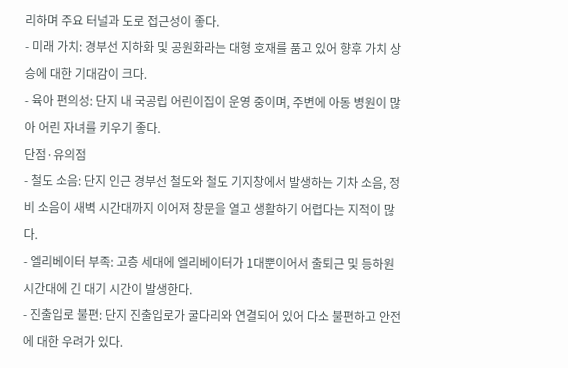리하며 주요 터널과 도로 접근성이 좋다.
- 미래 가치: 경부선 지하화 및 공원화라는 대형 호재를 품고 있어 향후 가치 상승에 대한 기대감이 크다.
- 육아 편의성: 단지 내 국공립 어린이집이 운영 중이며, 주변에 아동 병원이 많아 어린 자녀를 키우기 좋다.
단점·유의점
- 철도 소음: 단지 인근 경부선 철도와 철도 기지창에서 발생하는 기차 소음, 정비 소음이 새벽 시간대까지 이어져 창문을 열고 생활하기 어렵다는 지적이 많다.
- 엘리베이터 부족: 고층 세대에 엘리베이터가 1대뿐이어서 출퇴근 및 등하원 시간대에 긴 대기 시간이 발생한다.
- 진출입로 불편: 단지 진출입로가 굴다리와 연결되어 있어 다소 불편하고 안전에 대한 우려가 있다.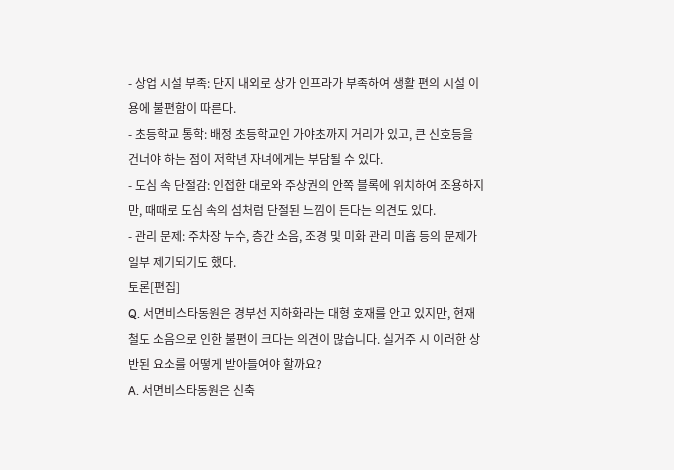- 상업 시설 부족: 단지 내외로 상가 인프라가 부족하여 생활 편의 시설 이용에 불편함이 따른다.
- 초등학교 통학: 배정 초등학교인 가야초까지 거리가 있고, 큰 신호등을 건너야 하는 점이 저학년 자녀에게는 부담될 수 있다.
- 도심 속 단절감: 인접한 대로와 주상권의 안쪽 블록에 위치하여 조용하지만, 때때로 도심 속의 섬처럼 단절된 느낌이 든다는 의견도 있다.
- 관리 문제: 주차장 누수, 층간 소음, 조경 및 미화 관리 미흡 등의 문제가 일부 제기되기도 했다.
토론[편집]
Q. 서면비스타동원은 경부선 지하화라는 대형 호재를 안고 있지만, 현재 철도 소음으로 인한 불편이 크다는 의견이 많습니다. 실거주 시 이러한 상반된 요소를 어떻게 받아들여야 할까요?
A. 서면비스타동원은 신축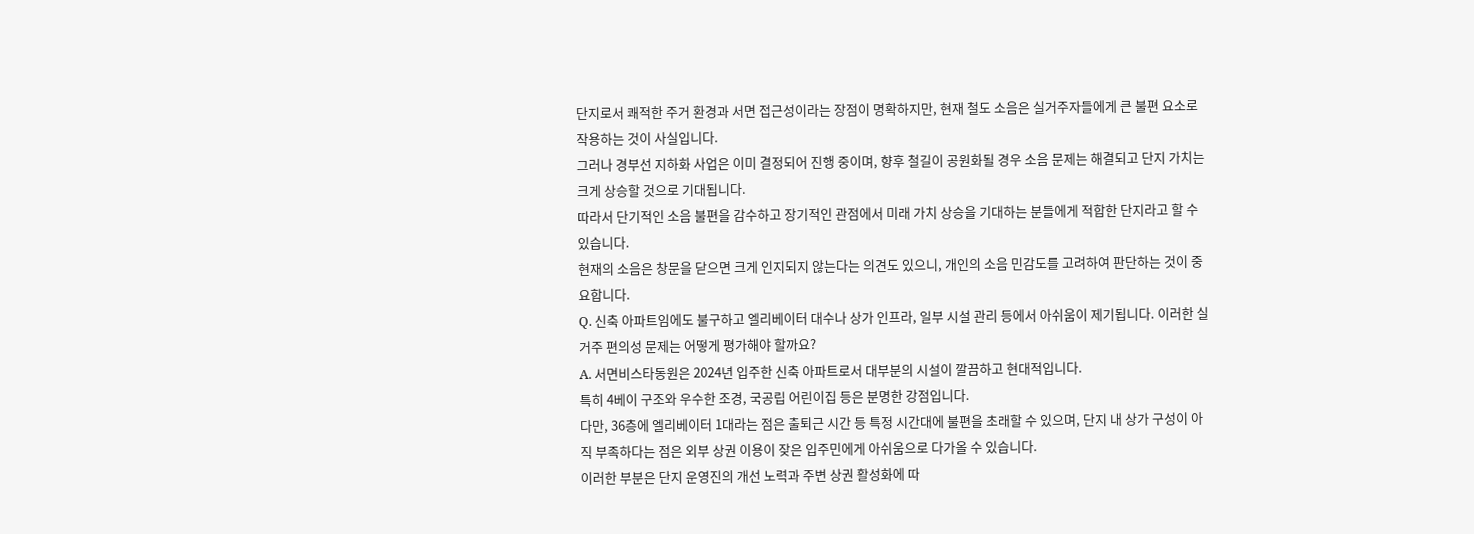단지로서 쾌적한 주거 환경과 서면 접근성이라는 장점이 명확하지만, 현재 철도 소음은 실거주자들에게 큰 불편 요소로 작용하는 것이 사실입니다.
그러나 경부선 지하화 사업은 이미 결정되어 진행 중이며, 향후 철길이 공원화될 경우 소음 문제는 해결되고 단지 가치는 크게 상승할 것으로 기대됩니다.
따라서 단기적인 소음 불편을 감수하고 장기적인 관점에서 미래 가치 상승을 기대하는 분들에게 적합한 단지라고 할 수 있습니다.
현재의 소음은 창문을 닫으면 크게 인지되지 않는다는 의견도 있으니, 개인의 소음 민감도를 고려하여 판단하는 것이 중요합니다.
Q. 신축 아파트임에도 불구하고 엘리베이터 대수나 상가 인프라, 일부 시설 관리 등에서 아쉬움이 제기됩니다. 이러한 실거주 편의성 문제는 어떻게 평가해야 할까요?
A. 서면비스타동원은 2024년 입주한 신축 아파트로서 대부분의 시설이 깔끔하고 현대적입니다.
특히 4베이 구조와 우수한 조경, 국공립 어린이집 등은 분명한 강점입니다.
다만, 36층에 엘리베이터 1대라는 점은 출퇴근 시간 등 특정 시간대에 불편을 초래할 수 있으며, 단지 내 상가 구성이 아직 부족하다는 점은 외부 상권 이용이 잦은 입주민에게 아쉬움으로 다가올 수 있습니다.
이러한 부분은 단지 운영진의 개선 노력과 주변 상권 활성화에 따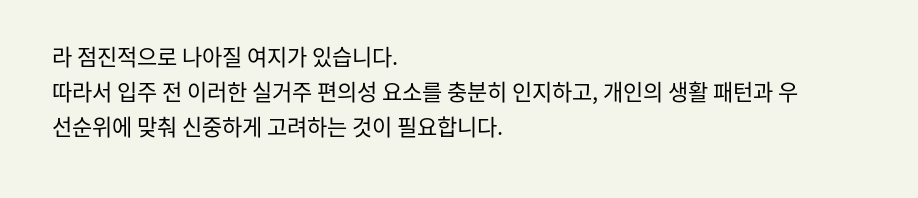라 점진적으로 나아질 여지가 있습니다.
따라서 입주 전 이러한 실거주 편의성 요소를 충분히 인지하고, 개인의 생활 패턴과 우선순위에 맞춰 신중하게 고려하는 것이 필요합니다.